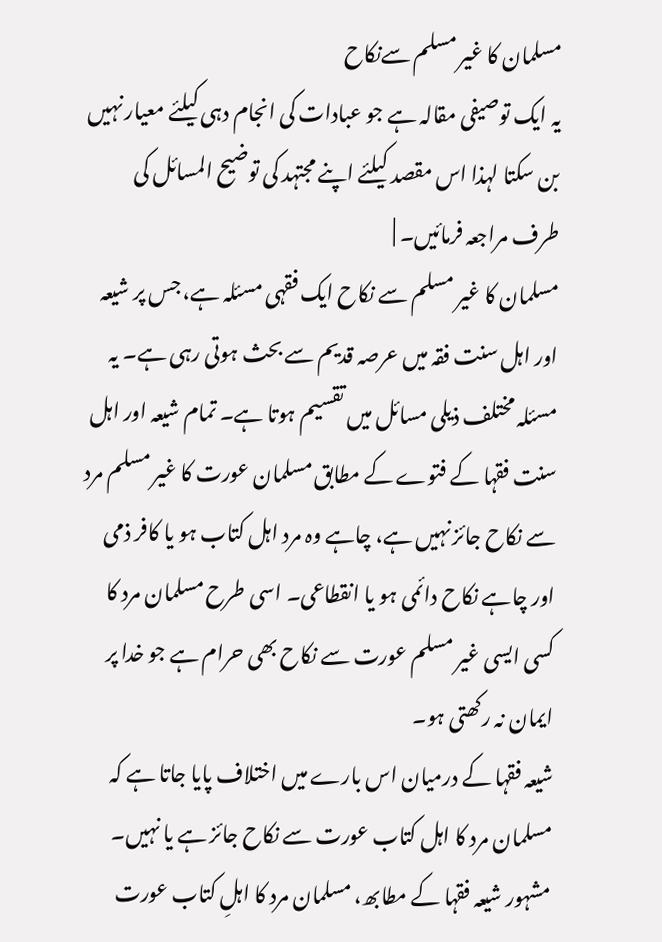مسلمان کا غیر مسلم سےنکاح
یہ ایک توصیفی مقالہ ہے جو عبادات کی انجام دہی کیلئے معیار نہیں بن سکتا لہذا اس مقصد کیلئے اپنے مجتہد کی توضیح المسائل کی طرف مراجعہ فرمائیں۔ |
مسلمان کا غیر مسلم سے نکاح ایک فقہی مسئلہ ہے، جس پر شیعہ اور اہل سنت فقہ میں عرصہ قدیم سے بحث ہوتی رہی ہے۔ یہ مسئلہ مختلف ذیلی مسائل میں تقسیم ہوتا ہے۔ تمام شیعہ اور اہل سنت فقہا کے فتوے کے مطابق مسلمان عورت کا غیر مسلم مرد سے نکاح جائز نہیں ہے، چاہے وہ مرد اہل کتاب ہو یا کافر ذمی اور چاہے نکاح دائمی ہو یا انقطاعی۔ اسی طرح مسلمان مرد کا کسی ایسی غیر مسلم عورت سے نکاح بھی حرام ہے جو خدا پر ایمان نہ رکھتی ہو۔
شیعہ فقہا کے درمیان اس بارے میں اختلاف پایا جاتا ہے کہ مسلمان مرد کا اہل کتاب عورت سے نکاح جائز ہے یا نہیں۔ مشہور شیعہ فقہا کے مطابھ، مسلمان مرد کا اہلِ کتاب عورت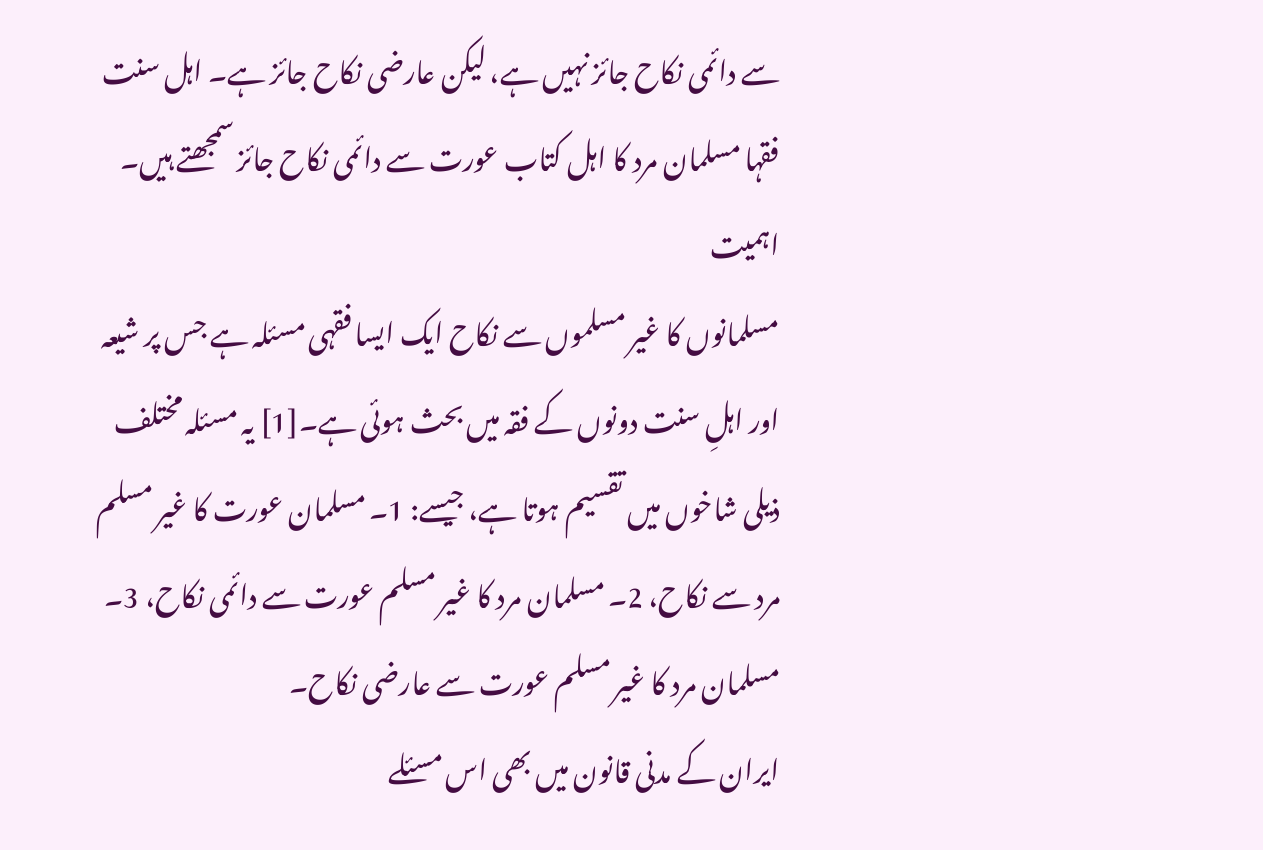سے دائمی نکاح جائز نہیں ہے، لیکن عارضی نکاح جائز ہے۔ اہل سنت فقہا مسلمان مرد کا اہل کتاب عورت سے دائمی نکاح جائز سمجھتے ہیں۔
اہمیت
مسلمانوں کا غیر مسلموں سے نکاح ایک ایسا فقہی مسئلہ ہے جس پر شیعہ اور اہلِ سنت دونوں کے فقہ میں بحث ہوئی ہے۔[1] یہ مسئلہ مختلف ذیلی شاخوں میں تقسیم ہوتا ہے، جیسے: 1۔ مسلمان عورت کا غیر مسلم مرد سے نکاح، 2۔ مسلمان مرد کا غیر مسلم عورت سے دائمی نکاح، 3۔ مسلمان مرد کا غیر مسلم عورت سے عارضی نکاح۔
ایران کے مدنی قانون میں بھی اس مسئلے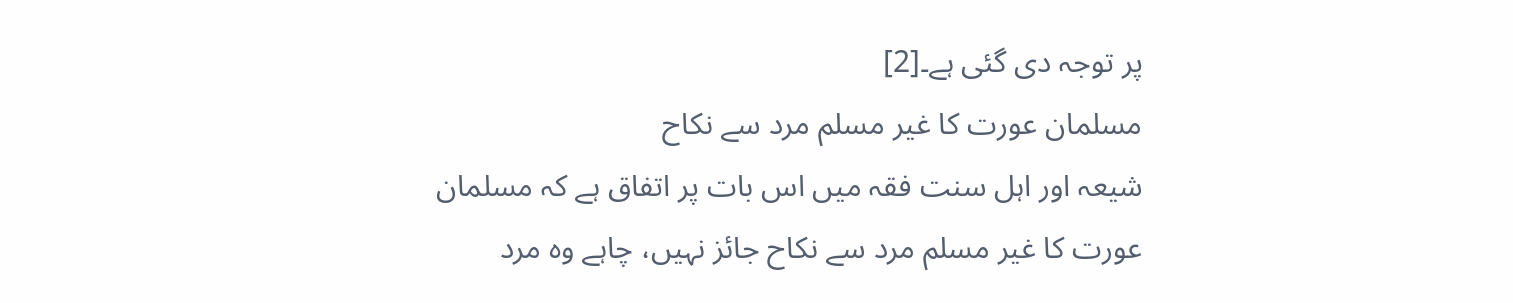پر توجہ دی گئی ہے۔[2]
مسلمان عورت کا غیر مسلم مرد سے نکاح
شیعہ اور اہل سنت فقہ میں اس بات پر اتفاق ہے کہ مسلمان عورت کا غیر مسلم مرد سے نکاح جائز نہیں، چاہے وہ مرد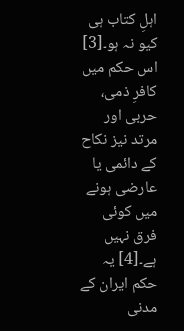اہلِ کتاب ہی کیو نہ ہو۔[3] اس حکم میں کافرِ ذمی، حربی اور مرتد نیز نکاح کے دائمی یا عارضی ہونے میں کوئی فرق نہیں ہے۔[4] یہ حکم ایران کے مدنی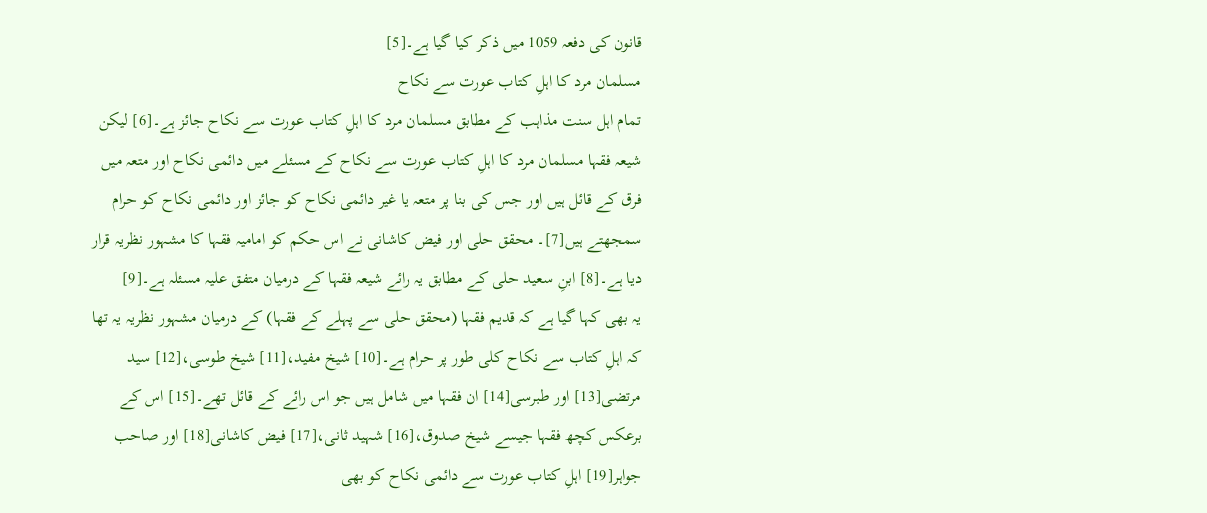قانون کی دفعہ 1059 میں ذکر کیا گیا ہے۔[5]
مسلمان مرد کا اہلِ کتاب عورت سے نکاح
تمام اہل سنت مذاہب کے مطابق مسلمان مرد کا اہلِ کتاب عورت سے نکاح جائز ہے۔[6] لیکن شیعہ فقہا مسلمان مرد کا اہلِ کتاب عورت سے نکاح کے مسئلے میں دائمی نکاح اور متعہ میں فرق کے قائل ہیں اور جس کی بنا پر متعہ یا غیر دائمی نکاح کو جائز اور دائمی نکاح کو حرام سمجھتے ہیں[7]۔ محقق حلی اور فیض کاشانی نے اس حکم کو امامیہ فقہا کا مشہور نظریہ قرار دیا ہے۔[8] ابنِ سعید حلی کے مطابق یہ رائے شیعہ فقہا کے درمیان متفق علیہ مسئلہ ہے۔[9]
یہ بھی کہا گیا ہے کہ قدیم فقہا (محقق حلی سے پہلے کے فقہا) کے درمیان مشہور نظریہ یہ تھا کہ اہلِ کتاب سے نکاح کلی طور پر حرام ہے۔[10] شیخ مفید،[11] شیخ طوسی،[12] سید مرتضی[13] اور طبرسی[14] ان فقہا میں شامل ہیں جو اس رائے کے قائل تھے۔[15] اس کے برعکس کچھ فقہا جیسے شیخ صدوق،[16] شہید ثانی،[17] فیض کاشانی[18] اور صاحب جواہر[19] اہلِ کتاب عورت سے دائمی نکاح کو بھی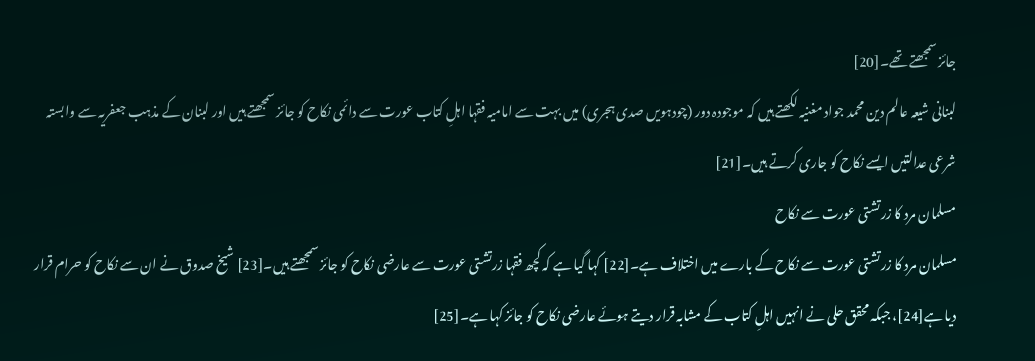جائز سمجھتے تھے۔[20]
لبنانی شیعہ عالم دین محمد جواد مغنیہ لکھتے ہیں کہ موجودہ دور (چودہویں صدی ہجری) میں بہت سے امامیہ فقہا اہلِ کتاب عورت سے دائمی نکاح کو جائز سمجھتے ہیں اور لبنان کے مذہب جعفریہ سے وابستہ شرعی عدالتیں ایسے نکاح کو جاری کرتے ہیں۔[21]
مسلمان مرد کا زرتشتی عورت سے نکاح
مسلمان مرد کا زرتشتی عورت سے نکاح کے بارے میں اختلاف ہے۔[22] کہا گیا ہے کہ کچھ فقہا زرتشتی عورت سے عارضی نکاح کو جائز سمجھتے ہیں۔[23] شیخ صدوق نے ان سے نکاح کو حرام قرار دیا ہے[24]، جبکہ محقق حلی نے انہیں اہلِ کتاب کے مشابہ قرار دیتے ہوئے عارضی نکاح کو جائز کہا ہے۔[25]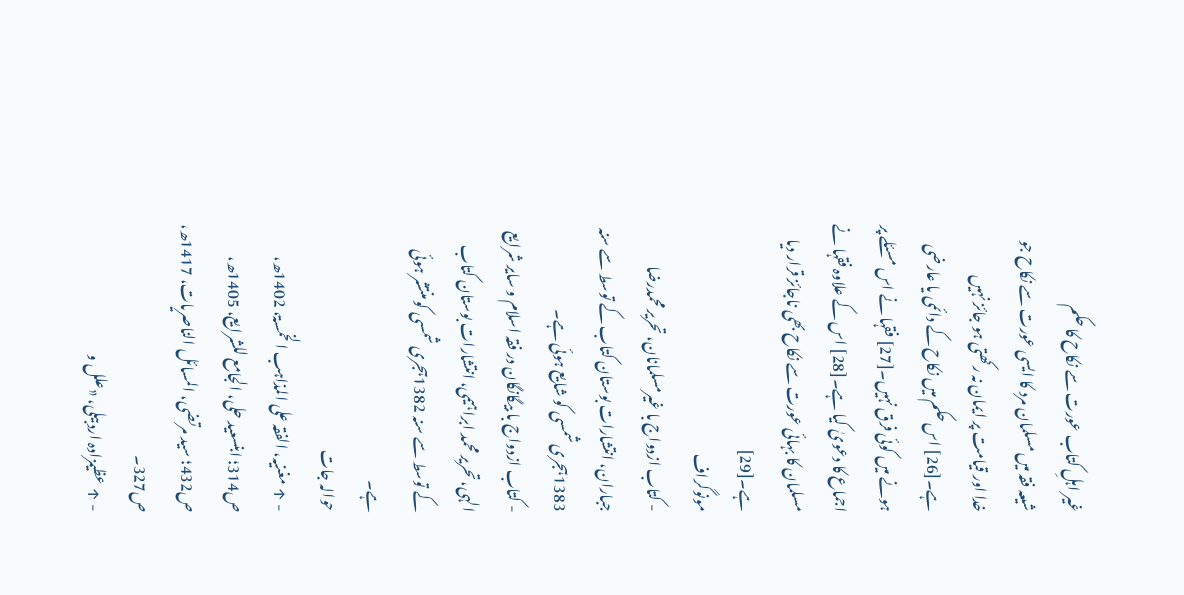غیر اہلِ کتاب عورت سے نکاح کا حکم
شیعہ فقہ میں مسلمان مرد کا ایسی عورت سے نکاح جو خدا اور قیامت پر ایمان نہ رکھتی ہو جائز نہیں ہے۔[26] اس حکم میں نکاح کے دائمی یا عارضی ہونے میں کوئی فرق نہیں۔[27] فقہا نے اس مسئلے پر اجماع کا دعویٰ کیا ہے۔[28] اس کے علاوہ فقہا نے مسلمان کا بہائی عورت سے نکاح بھی ناجائز قرار دیا ہے۔[29]
مونوگراف
- کتاب ازدواج با غیرمسلمانان، تحریر محمدرضا جباران، انتشارات بوستان کتاب کے توسط سے سنہ 1383ہجری شمسی کو شایع ہوئی ہے۔
- کتاب ازدواج با بیگانگان در فقہ اسلام و سایر شرایع الہی، تحریر محمد ابراہیمی، انتشارات بوستان کتاب کے توسط سے سنہ 1382ہجری شمسی کو منتشر ہوئی ہے۔
حوالہ جات
- ↑ مغنیہ، الفقہ علی المذاہب الخمسۃ، 1402ھ، ص314؛ ابنسعید حلی، الجامع للشرایع، 1405ھ، ص432؛ سید مرتضی، المسائل الناصریات، 1417ھ، ص327۔
- ↑ عظیمزادہ اردبیلی، «علل و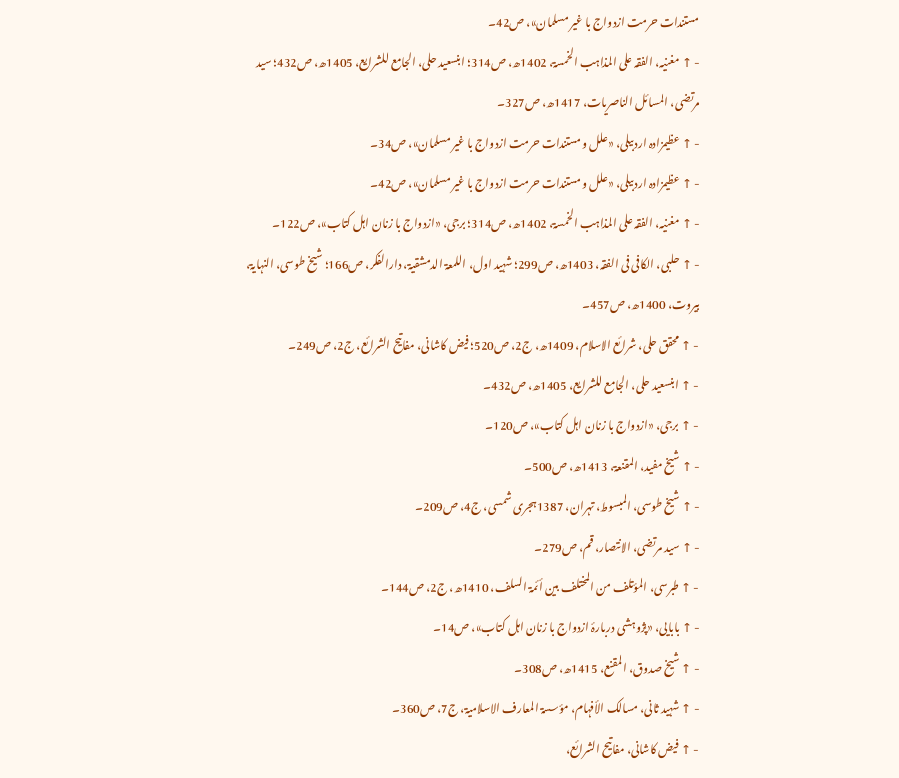مستندات حرمت ازدواج با غیر مسلمان»، ص42۔
- ↑ مغنیہ، الفقہ علی المذاہب الخمسۃ، 1402ھ، ص314؛ ابنسعید حلی، الجامع للشرایع، 1405ھ، ص432؛ سید مرتضی، المسائل الناصریات، 1417ھ، ص327۔
- ↑ عظیمزادہ اردبیلی، «علل و مستندات حرمت ازدواج با غیر مسلمان»، ص34۔
- ↑ عظیمزادہ اردبیلی، «علل و مستندات حرمت ازدواج با غیر مسلمان»، ص42۔
- ↑ مغنیہ، الفقہ علی المذاہب الخمسۃ، 1402ھ، ص314؛ برجی، «ازدواج با زنان اہل کتاب»، ص122۔
- ↑ حلبی، الکافی فی الفقہ، 1403ھ، ص299؛ شہید اول، اللمعۃ الدمشقیۃ، دارالفکر، ص166؛ شیخ طوسی، النہایۃ، بیروت، 1400ھ، ص457۔
- ↑ محقق حلی، شرائع الاسلام، 1409ھ، ج2، ص520؛ فیض کاشانی، مفاتیح الشرائع، ج2، ص249۔
- ↑ ابنسعید حلی، الجامع للشرایع، 1405ھ، ص432۔
- ↑ برجی، «ازدواج با زنان اہل کتاب»، ص120۔
- ↑ شیخ مفید، المقنعۃ، 1413ھ، ص500۔
- ↑ شیخ طوسی، المبسوط، تہران، 1387ہجری شمسی، ج4، ص209۔
- ↑ سید مرتضی، الانتصار، قم، ص279۔
- ↑ طبرسی، المؤتلف من المختلف بین أئمۃ السلف، 1410ھ، ج2، ص144۔
- ↑ بابایی، «پژوہشی دربارۂ ازدواج با زنان اہل کتاب»، ص14۔
- ↑ شیخ صدوق، المقنع، 1415ھ، ص308۔
- ↑ شہید ثانی، مسالک الأفہام، مؤسسۃ المعارف الاسلامیۃ، ج7، ص360۔
- ↑ فیض کاشانی، مفاتیح الشرائع،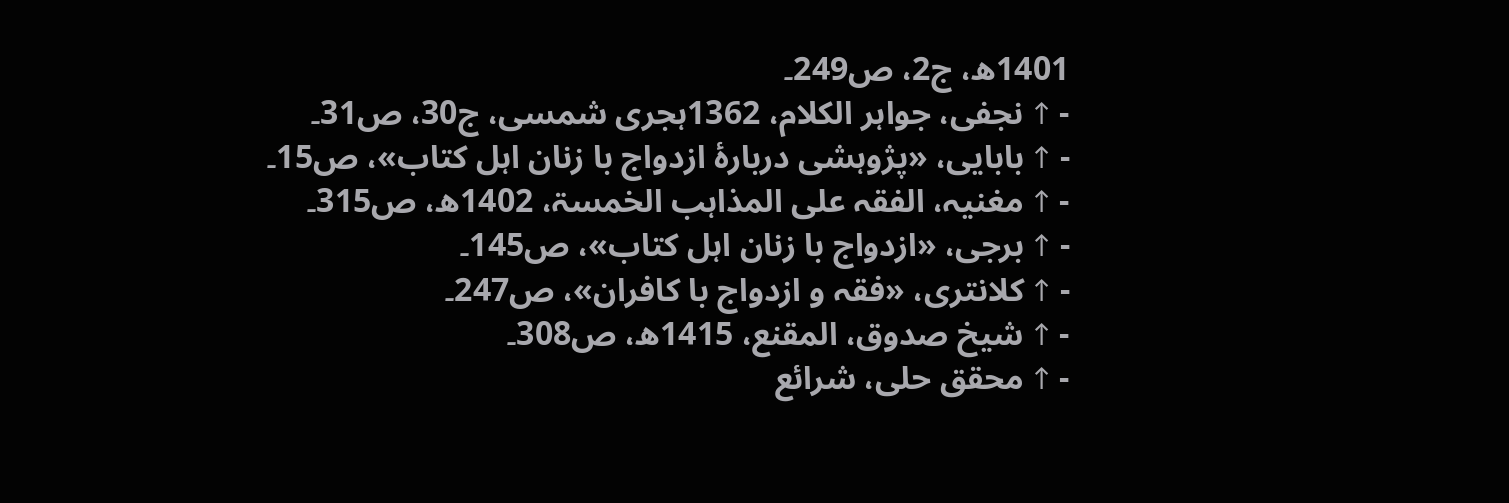1401ھ، ج2، ص249۔
- ↑ نجفی، جواہر الکلام، 1362ہجری شمسی، ج30، ص31۔
- ↑ بابایی، «پژوہشی دربارۂ ازدواج با زنان اہل کتاب»، ص15۔
- ↑ مغنیہ، الفقہ علی المذاہب الخمسۃ، 1402ھ، ص315۔
- ↑ برجی، «ازدواج با زنان اہل کتاب»، ص145۔
- ↑ کلانتری، «فقہ و ازدواج با کافران»، ص247۔
- ↑ شیخ صدوق، المقنع، 1415ھ، ص308۔
- ↑ محقق حلی، شرائع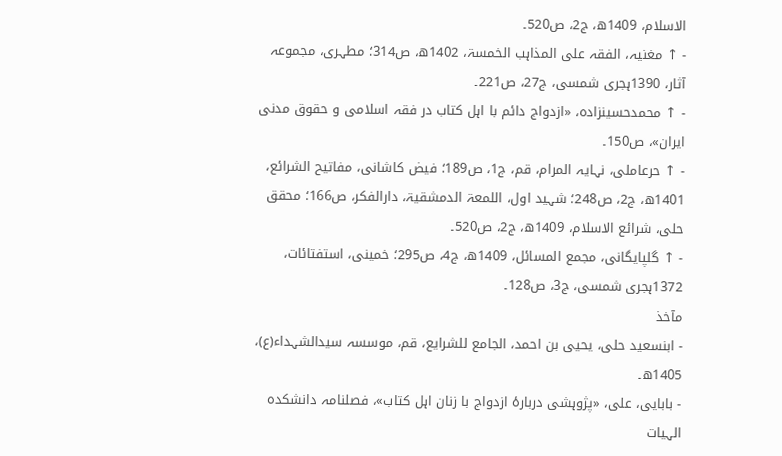الاسلام، 1409ھ، ج2، ص520۔
- ↑ مغنیہ، الفقہ علی المذاہب الخمسۃ، 1402ھ، ص314؛ مطہری، مجموعہ آثار، 1390ہجری شمسی، ج27، ص221۔
- ↑ محمدحسینزادہ، «ازدواج دائم با اہل کتاب در فقہ اسلامی و حقوق مدنی ایران»، ص150۔
- ↑ حرعاملی، نہایہ المرام، قم، ج1، ص189؛ فیض کاشانی، مفاتیح الشرائع، 1401ھ، ج2، ص248؛ شہید اول، اللمعۃ الدمشقیۃ، دارالفکر، ص166؛ محقق حلی، شرائع الاسلام، 1409ھ، ج2، ص520۔
- ↑ گلپایگانی، مجمع المسائل، 1409ھ، ج4، ص295؛ خمینی، استفتائات، 1372ہجری شمسی، ج3، ص128۔
مآخذ
- ابنسعید حلی، یحیی بن احمد، الجامع للشرایع، قم، موسسہ سیدالشہداء(ع)، 1405ھ۔
- بابایی، علی، «پژوہشی دربارۂ ازدواج با زنان اہل کتاب»، فصلنامہ دانشکدہ الہیات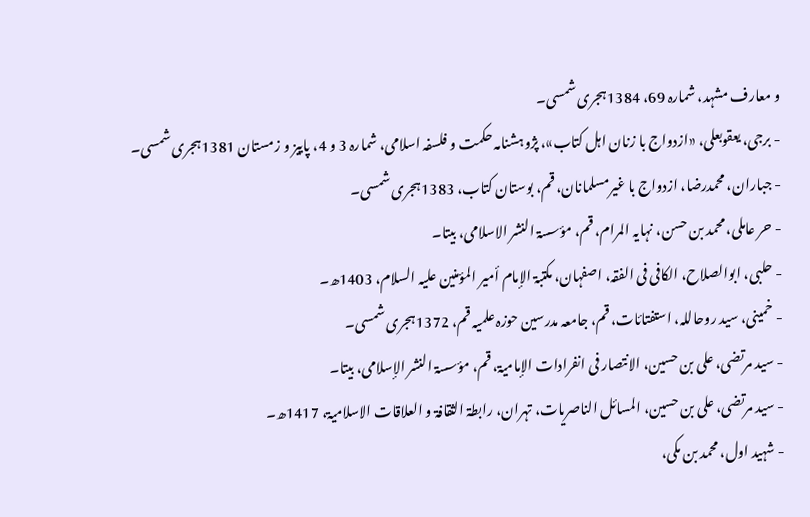و معارف مشہد، شمارہ 69، 1384ہجری شمسی۔
- برجی، یعقوبعلی، «ازدواج با زنان اہل کتاب»، پژوہشنامہ حکمت و فلسفہ اسلامی، شمارہ 3 و 4، پاییز و زمستان 1381ہجری شمسی۔
- جباران، محمدرضا، ازدواج با غیرمسلمانان، قم، بوستان کتاب، 1383ہجری شمسی۔
- حر عاملی، محمد بن حسن، نہایہ المرام، قم، مؤسسۃ النشر الاسلامی، بیتا۔
- حلبی، ابوالصلاح، الکافی فی الفقہ، اصفہان، مکتبۃ الإمام أمیر المؤمنین علیہ السلام، 1403ھ۔
- خمینی، سید روحاللہ، استفتائات، قم، جامعہ مدرسین حوزہ علمیہ قم، 1372ہجری شمسی۔
- سید مرتضی، علی بن حسین، الانتصار فی انفرادات الإمامیۃ، قم، مؤسسۃ النشر الإسلامی، بیتا۔
- سید مرتضی، علی بن حسین، المسائل الناصریات، تہران، رابطۃ الثقافۃ و العلاقات الاسلامیۃ، 1417ھ۔
- شہید اول، محمد بن مکی،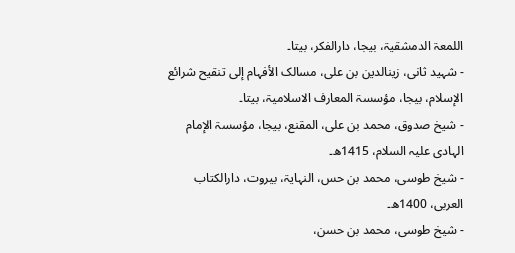اللمعۃ الدمشقیۃ، بیجا، دارالفکر، بیتا۔
- شہید ثانی، زینالدین بن علی، مسالک الأفہام إلی تنقیح شرائع الإسلام، بیجا، مؤسسۃ المعارف الاسلامیۃ، بیتا۔
- شیخ صدوق، محمد بن علی، المقنع، بیجا، مؤسسۃ الإمام الہادی علیہ السلام، 1415ھ۔
- شیخ طوسی، محمد بن حس، النہایۃ، بیروت، دارالکتاب العربی، 1400ھ۔
- شیخ طوسی، محمد بن حسن،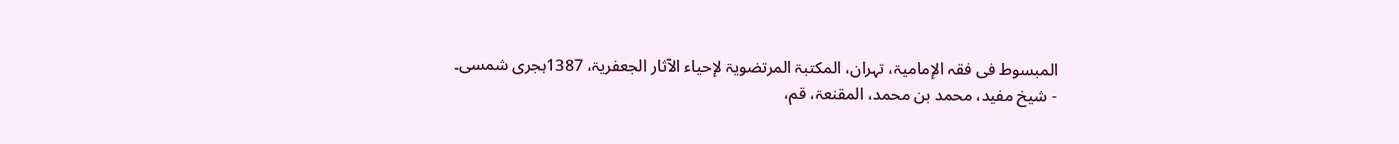المبسوط فی فقہ الإمامیۃ، تہران، المکتبۃ المرتضویۃ لإحیاء الآثار الجعفریۃ، 1387ہجری شمسی۔
- شیخ مفید، محمد بن محمد، المقنعۃ، قم،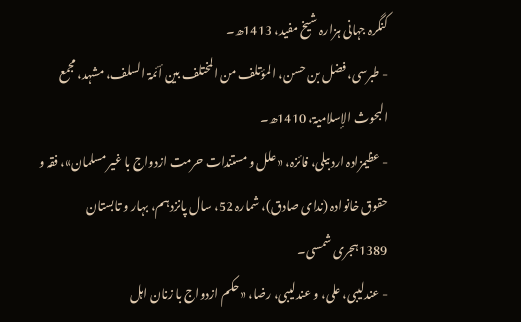کنگرہ جہانی ہزارہ شیخ مفید، 1413ھ۔
- طبرسی، فضل بن حسن، المؤتلف من المختلف بین أئمۃ السلف، مشہد، مجمع البحوث الإسلامیۃ، 1410ھ۔
- عظیمزادہ اردبیلی، فائزہ، «علل و مستندات حرمت ازدواج با غیر مسلمان»، فقہ و حقوق خانوادہ (ندای صادق)، شمارہ 52، سال پانزدہم، بہار و تابستان 1389ہجری شمسی۔
- عندلیبی، علی، و عندلیبی، رضا، «حکم ازدواج با زنان اہل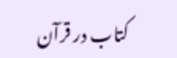کتاب در قرآن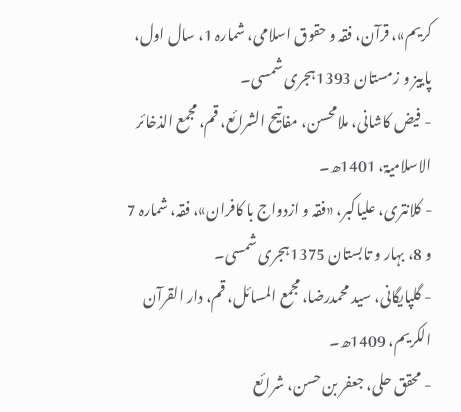کریم»، قرآن، فقہ و حقوق اسلامی، شمارہ 1، سال اول، پاییز و زمستان 1393ہجری شمسی۔
- فیض کاشانی، ملامحسن، مفاتیح الشرائع، قم، مجمع الذخائر الاسلامیۃ، 1401ھ۔
- کلانتری، علیاکبر، «فقہ و ازدواج با کافران»، فقہ، شمارہ 7 و 8، بہار و تابستان 1375ہجری شمسی۔
- گلپایگانی، سید محمدرضا، مجمع المسائل، قم، دار القرآن الکریم، 1409ھ۔
- محقق حلی، جعفر بن حسن، شرائع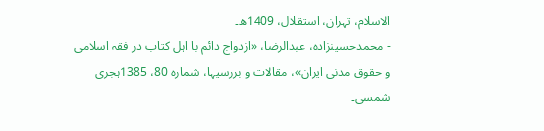الاسلام، تہران، استقلال، 1409ھ۔
- محمدحسینزادہ، عبدالرضا، «ازدواج دائم با اہل کتاب در فقہ اسلامی و حقوق مدنی ایران»، مقالات و بررسیہا، شمارہ 80، 1385ہجری شمسی۔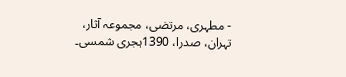- مطہری، مرتضی، مجموعہ آثار، تہران، صدرا، 1390ہجری شمسی۔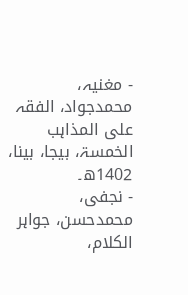- مغنیہ، محمدجواد، الفقہ علی المذاہب الخمسۃ، بیجا، بینا، 1402ھ۔
- نجفی، محمدحسن، جواہر الکلام،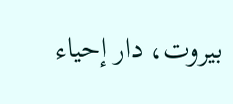بیروت، دار إحیاء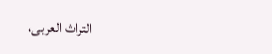التراث العربی،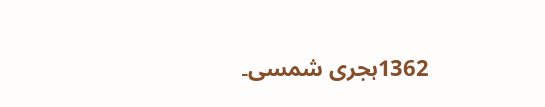1362ہجری شمسی۔